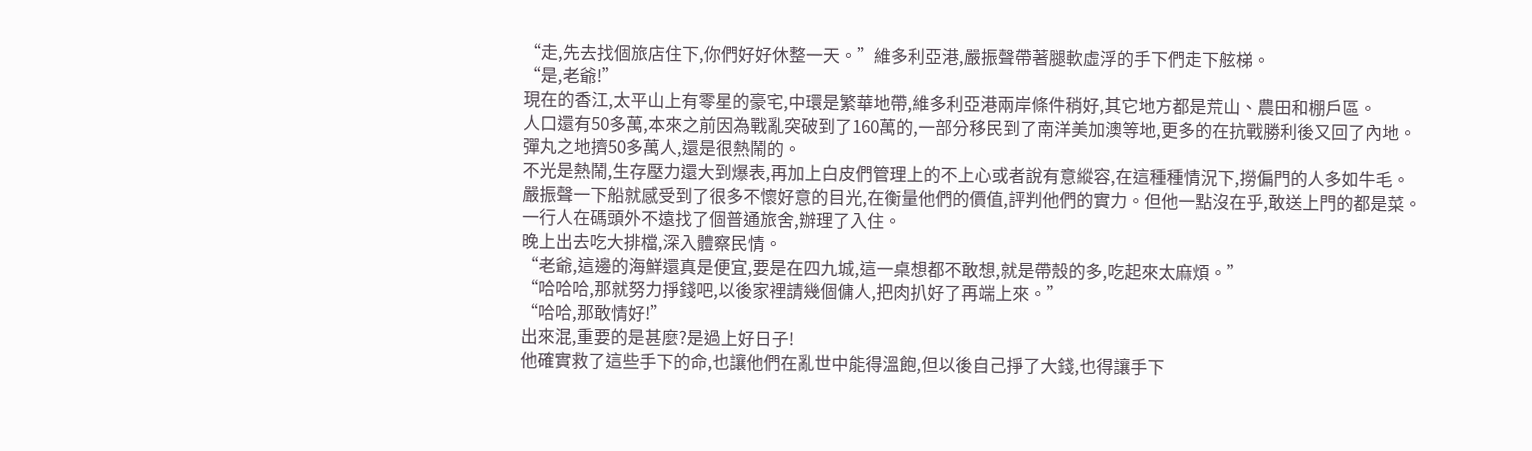“走,先去找個旅店住下,你們好好休整一天。”維多利亞港,嚴振聲帶著腿軟虛浮的手下們走下舷梯。
“是,老爺!”
現在的香江,太平山上有零星的豪宅,中環是繁華地帶,維多利亞港兩岸條件稍好,其它地方都是荒山、農田和棚戶區。
人口還有50多萬,本來之前因為戰亂突破到了160萬的,一部分移民到了南洋美加澳等地,更多的在抗戰勝利後又回了內地。
彈丸之地擠50多萬人,還是很熱鬧的。
不光是熱鬧,生存壓力還大到爆表,再加上白皮們管理上的不上心或者說有意縱容,在這種種情況下,撈偏門的人多如牛毛。
嚴振聲一下船就感受到了很多不懷好意的目光,在衡量他們的價值,評判他們的實力。但他一點沒在乎,敢送上門的都是菜。
一行人在碼頭外不遠找了個普通旅舍,辦理了入住。
晚上出去吃大排檔,深入體察民情。
“老爺,這邊的海鮮還真是便宜,要是在四九城,這一桌想都不敢想,就是帶殼的多,吃起來太麻煩。”
“哈哈哈,那就努力掙錢吧,以後家裡請幾個傭人,把肉扒好了再端上來。”
“哈哈,那敢情好!”
出來混,重要的是甚麼?是過上好日子!
他確實救了這些手下的命,也讓他們在亂世中能得溫飽,但以後自己掙了大錢,也得讓手下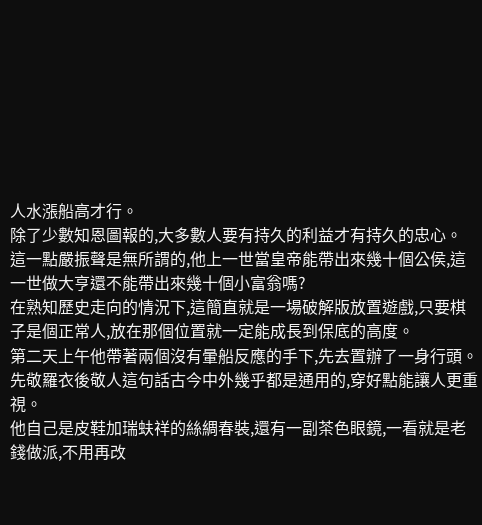人水漲船高才行。
除了少數知恩圖報的,大多數人要有持久的利益才有持久的忠心。
這一點嚴振聲是無所謂的,他上一世當皇帝能帶出來幾十個公侯,這一世做大亨還不能帶出來幾十個小富翁嗎?
在熟知歷史走向的情況下,這簡直就是一場破解版放置遊戲,只要棋子是個正常人,放在那個位置就一定能成長到保底的高度。
第二天上午他帶著兩個沒有暈船反應的手下,先去置辦了一身行頭。
先敬羅衣後敬人這句話古今中外幾乎都是通用的,穿好點能讓人更重視。
他自己是皮鞋加瑞蚨祥的絲綢春裝,還有一副茶色眼鏡,一看就是老錢做派,不用再改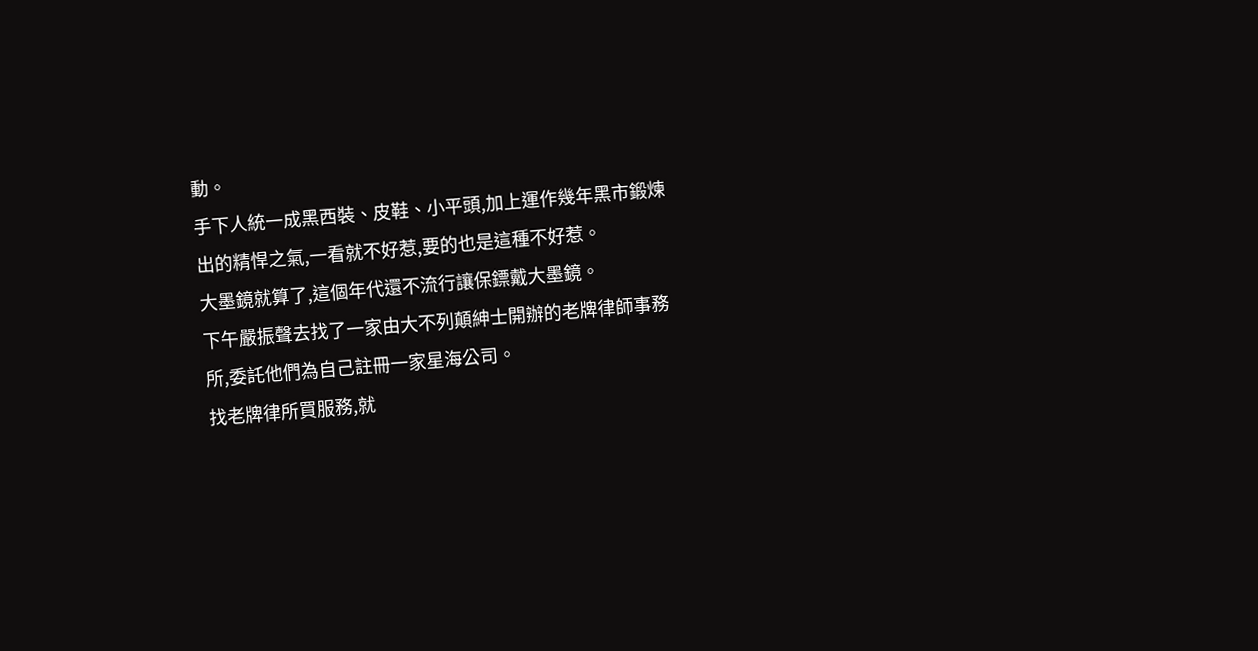動。
手下人統一成黑西裝、皮鞋、小平頭,加上運作幾年黑市鍛煉出的精悍之氣,一看就不好惹,要的也是這種不好惹。
大墨鏡就算了,這個年代還不流行讓保鏢戴大墨鏡。
下午嚴振聲去找了一家由大不列顛紳士開辦的老牌律師事務所,委託他們為自己註冊一家星海公司。
找老牌律所買服務,就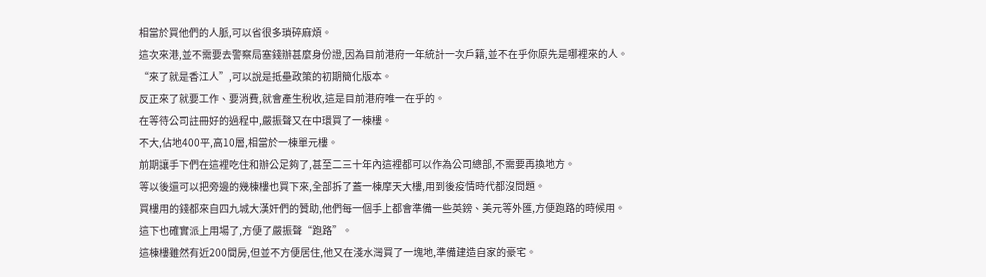相當於買他們的人脈,可以省很多瑣碎麻煩。
這次來港,並不需要去警察局塞錢辦甚麼身份證,因為目前港府一年統計一次戶籍,並不在乎你原先是哪裡來的人。
“來了就是香江人”,可以說是抵壘政策的初期簡化版本。
反正來了就要工作、要消費,就會產生稅收,這是目前港府唯一在乎的。
在等待公司註冊好的過程中,嚴振聲又在中環買了一棟樓。
不大,佔地400平,高10層,相當於一棟單元樓。
前期讓手下們在這裡吃住和辦公足夠了,甚至二三十年內這裡都可以作為公司總部,不需要再換地方。
等以後還可以把旁邊的幾棟樓也買下來,全部拆了蓋一棟摩天大樓,用到後疫情時代都沒問題。
買樓用的錢都來自四九城大漢奸們的贊助,他們每一個手上都會準備一些英鎊、美元等外匯,方便跑路的時候用。
這下也確實派上用場了,方便了嚴振聲“跑路”。
這棟樓雖然有近200間房,但並不方便居住,他又在淺水灣買了一塊地,準備建造自家的豪宅。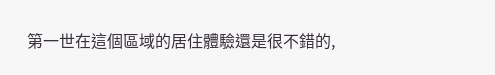第一世在這個區域的居住體驗還是很不錯的,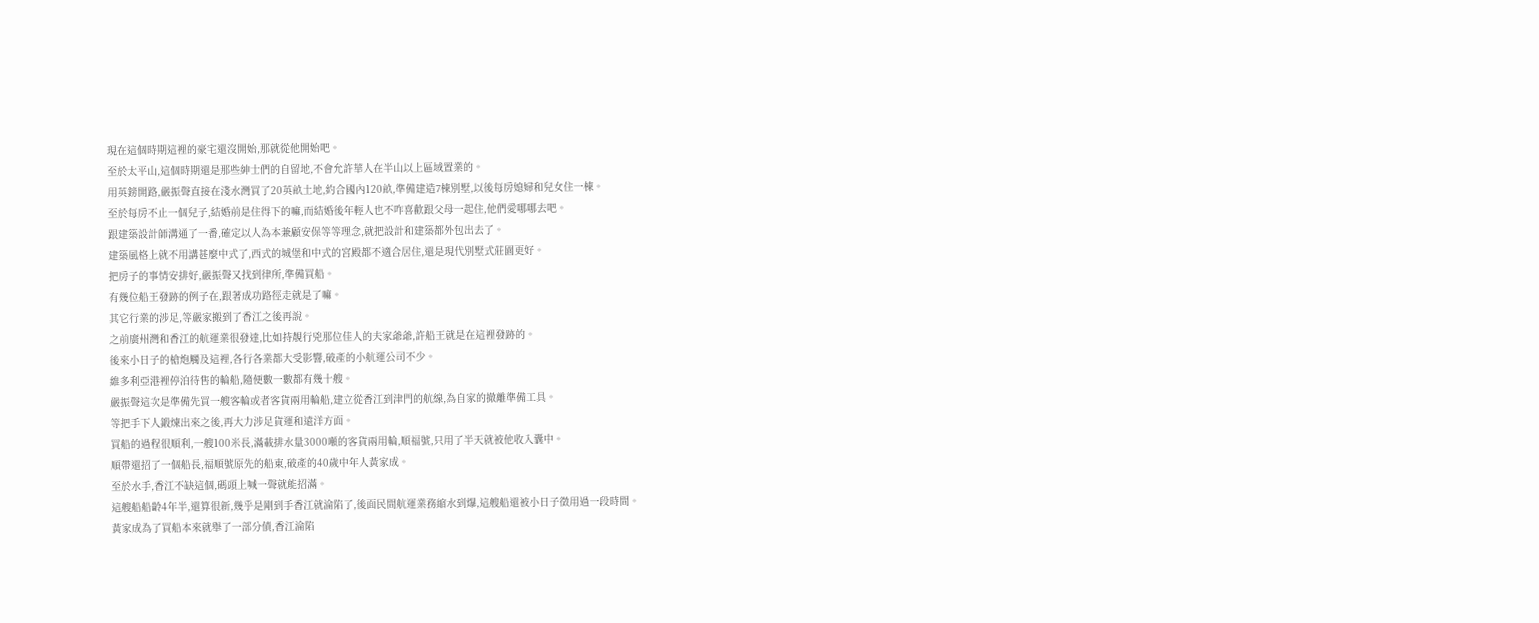現在這個時期這裡的豪宅還沒開始,那就從他開始吧。
至於太平山,這個時期還是那些紳士們的自留地,不會允許華人在半山以上區域置業的。
用英鎊開路,嚴振聲直接在淺水灣買了20英畝土地,約合國內120畝,準備建造7棟別墅,以後每房媳婦和兒女住一棟。
至於每房不止一個兒子,結婚前是住得下的嘛,而結婚後年輕人也不咋喜歡跟父母一起住,他們愛哪哪去吧。
跟建築設計師溝通了一番,確定以人為本兼顧安保等等理念,就把設計和建築都外包出去了。
建築風格上就不用講甚麼中式了,西式的城堡和中式的宮殿都不適合居住,還是現代別墅式莊園更好。
把房子的事情安排好,嚴振聲又找到律所,準備買船。
有幾位船王發跡的例子在,跟著成功路徑走就是了嘛。
其它行業的涉足,等嚴家搬到了香江之後再說。
之前廣州灣和香江的航運業很發達,比如持靚行兇那位佳人的夫家爺爺,許船王就是在這裡發跡的。
後來小日子的槍炮觸及這裡,各行各業都大受影響,破產的小航運公司不少。
維多利亞港裡停泊待售的輪船,隨便數一數都有幾十艘。
嚴振聲這次是準備先買一艘客輪或者客貨兩用輪船,建立從香江到津門的航線,為自家的撤離準備工具。
等把手下人鍛煉出來之後,再大力涉足貨運和遠洋方面。
買船的過程很順利,一艘100米長,滿載排水量3000噸的客貨兩用輪,順福號,只用了半天就被他收入囊中。
順帶還招了一個船長,福順號原先的船東,破產的40歲中年人黃家成。
至於水手,香江不缺這個,碼頭上喊一聲就能招滿。
這艘船船齡4年半,還算很新,幾乎是剛到手香江就淪陷了,後面民間航運業務縮水到爆,這艘船還被小日子徵用過一段時間。
黃家成為了買船本來就舉了一部分債,香江淪陷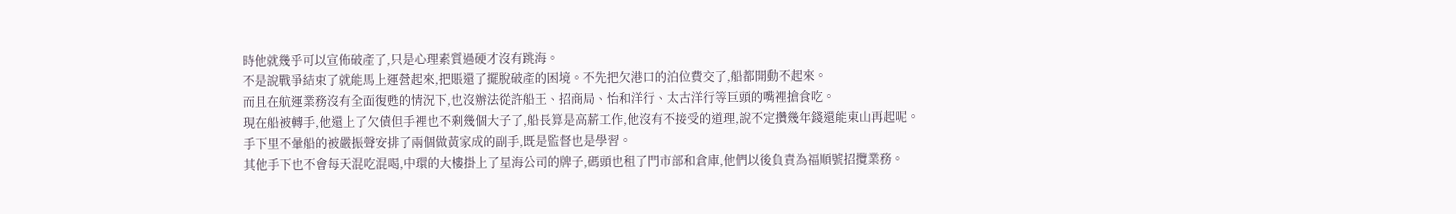時他就幾乎可以宣佈破產了,只是心理素質過硬才沒有跳海。
不是說戰爭結束了就能馬上運營起來,把賬還了擺脫破產的困境。不先把欠港口的泊位費交了,船都開動不起來。
而且在航運業務沒有全面復甦的情況下,也沒辦法從許船王、招商局、怡和洋行、太古洋行等巨頭的嘴裡搶食吃。
現在船被轉手,他還上了欠債但手裡也不剩幾個大子了,船長算是高薪工作,他沒有不接受的道理,說不定攢幾年錢還能東山再起呢。
手下里不暈船的被嚴振聲安排了兩個做黃家成的副手,既是監督也是學習。
其他手下也不會每天混吃混喝,中環的大樓掛上了星海公司的牌子,碼頭也租了門市部和倉庫,他們以後負責為福順號招攬業務。